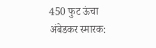450 फुट ऊंचा अंबेडकर स्मारक: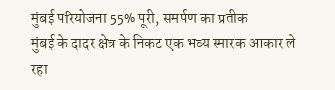मुंबई परियोजना 55% पूरी, समर्पण का प्रतीक
मुंबई के दादर क्षेत्र के निकट एक भव्य स्मारक आकार ले रहा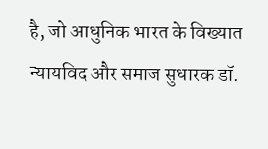है, जो आधुनिक भारत के विख्यात न्यायविद और समाज सुधारक डॉ.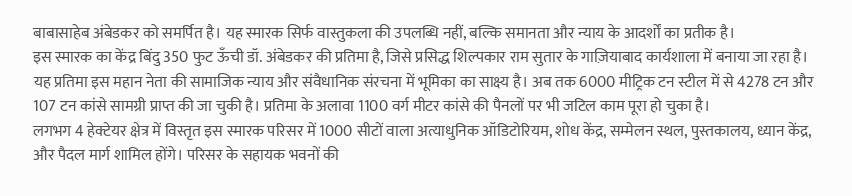बाबासाहेब अंबेडकर को समर्पित है। यह स्मारक सिर्फ वास्तुकला की उपलब्धि नहीं, बल्कि समानता और न्याय के आदर्शों का प्रतीक है।
इस स्मारक का केंद्र बिंदु 350 फुट ऊँची डॉ. अंबेडकर की प्रतिमा है, जिसे प्रसिद्ध शिल्पकार राम सुतार के गाज़ियाबाद कार्यशाला में बनाया जा रहा है। यह प्रतिमा इस महान नेता की सामाजिक न्याय और संवैधानिक संरचना में भूमिका का साक्ष्य है। अब तक 6000 मीट्रिक टन स्टील में से 4278 टन और 107 टन कांसे सामग्री प्राप्त की जा चुकी है। प्रतिमा के अलावा 1100 वर्ग मीटर कांसे की पैनलों पर भी जटिल काम पूरा हो चुका है।
लगभग 4 हेक्टेयर क्षेत्र में विस्तृत इस स्मारक परिसर में 1000 सीटों वाला अत्याधुनिक ऑडिटोरियम, शोध केंद्र, सम्मेलन स्थल, पुस्तकालय, ध्यान केंद्र, और पैदल मार्ग शामिल होंगे। परिसर के सहायक भवनों की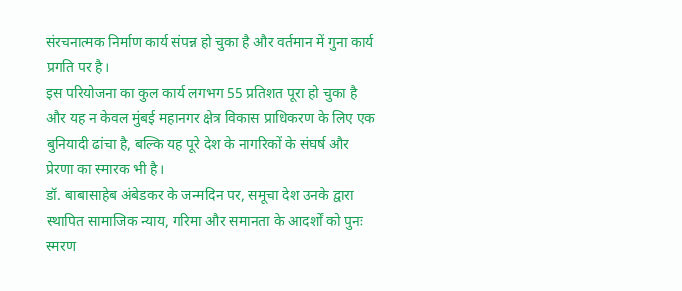संरचनात्मक निर्माण कार्य संपन्न हो चुका है और वर्तमान में गुना कार्य प्रगति पर है।
इस परियोजना का कुल कार्य लगभग 55 प्रतिशत पूरा हो चुका है और यह न केवल मुंबई महानगर क्षेत्र विकास प्राधिकरण के लिए एक बुनियादी ढांचा है, बल्कि यह पूरे देश के नागरिकों के संघर्ष और प्रेरणा का स्मारक भी है।
डॉ. बाबासाहेब अंबेडकर के जन्मदिन पर, समूचा देश उनके द्वारा स्थापित सामाजिक न्याय, गरिमा और समानता के आदर्शों को पुनः स्मरण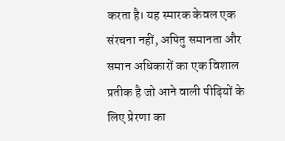करता है। यह स्मारक केवल एक संरचना नहीं, अपितु समानता और समान अधिकारों का एक विशाल प्रतीक है जो आने वाली पीढ़ियों के लिए प्रेरणा का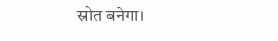स्रोत बनेगा।